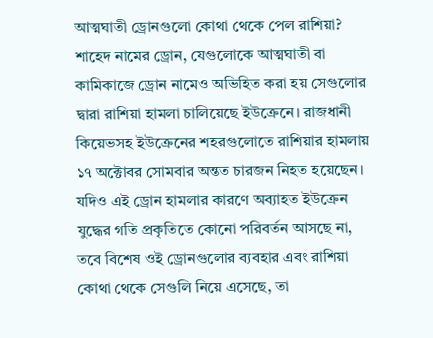আত্মঘাতী ড্রোনগুলো কোথা থেকে পেল রাশিয়া?
শাহেদ নামের ড্রোন, যেগুলোকে আত্মঘাতী বা কামিকাজে ড্রোন নামেও অভিহিত করা হয় সেগুলোর দ্বারা রাশিয়া হামলা চালিয়েছে ইউক্রেনে। রাজধানী কিয়েভসহ ইউক্রেনের শহরগুলোতে রাশিয়ার হামলায় ১৭ অক্টোবর সোমবার অন্তত চারজন নিহত হয়েছেন।
যদিও এই ড্রোন হামলার কারণে অব্যাহত ইউক্রেন যুদ্ধের গতি প্রকৃতিতে কোনো পরিবর্তন আসছে না, তবে বিশেষ ওই ড্রোনগুলোর ব্যবহার এবং রাশিয়া কোথা থেকে সেগুলি নিয়ে এসেছে, তা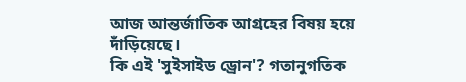আজ আন্তর্জাতিক আগ্রহের বিষয় হয়ে দাঁড়িয়েছে।
কি এই 'সুইসাইড ড্রোন'? গতানুগতিক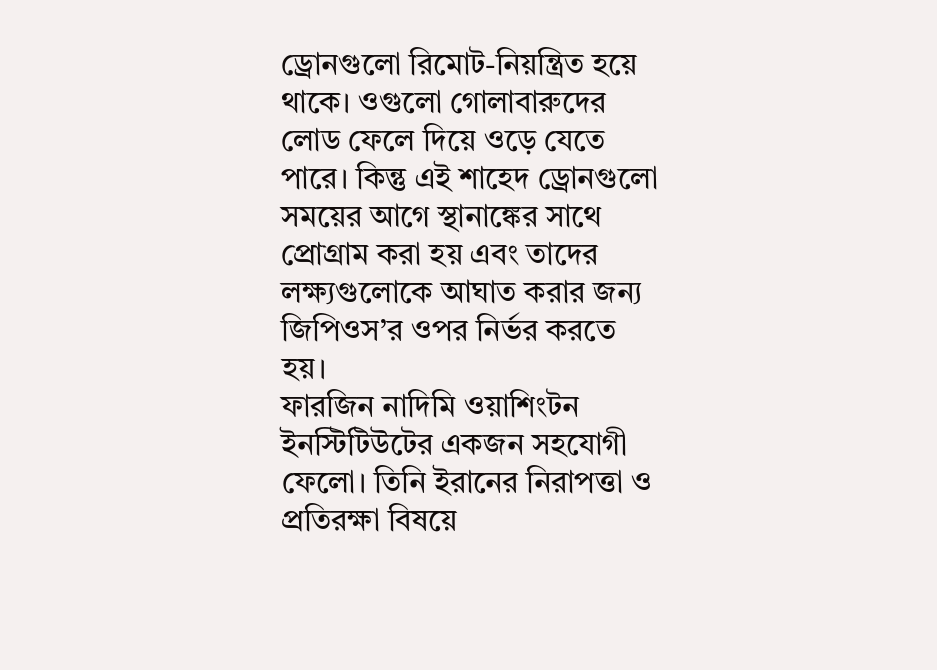ড্রোনগুলো রিমোট-নিয়ন্ত্রিত হয়ে থাকে। ওগুলো গোলাবারুদের লোড ফেলে দিয়ে ওড়ে যেতে পারে। কিন্তু এই শাহেদ ড্রোনগুলো সময়ের আগে স্থানাঙ্কের সাথে প্রোগ্রাম করা হয় এবং তাদের লক্ষ্যগুলোকে আঘাত করার জন্য জিপিওস’র ওপর নির্ভর করতে হয়।
ফারজিন নাদিমি ওয়াশিংটন ইনস্টিটিউটের একজন সহযোগী ফেলো। তিনি ইরানের নিরাপত্তা ও প্রতিরক্ষা বিষয়ে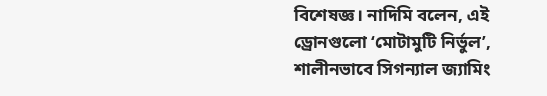বিশেষজ্ঞ। নাদিমি বলেন, এই ড্রোনগুলো ‘মোটামুটি নির্ভুল’, শালীনভাবে সিগন্যাল জ্যামিং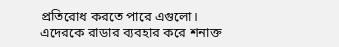প্রতিরোধ করতে পারে এগুলো। এদেরকে রাডার ব্যবহার করে শনাক্ত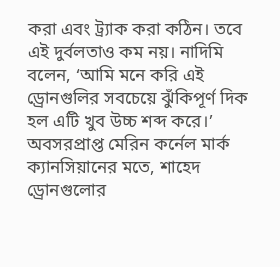করা এবং ট্র্যাক করা কঠিন। তবে এই দুর্বলতাও কম নয়। নাদিমি বলেন, ‘আমি মনে করি এই ড্রোনগুলির সবচেয়ে ঝুঁকিপূর্ণ দিক হল এটি খুব উচ্চ শব্দ করে।’
অবসরপ্রাপ্ত মেরিন কর্নেল মার্ক ক্যানসিয়ানের মতে, শাহেদ ড্রোনগুলোর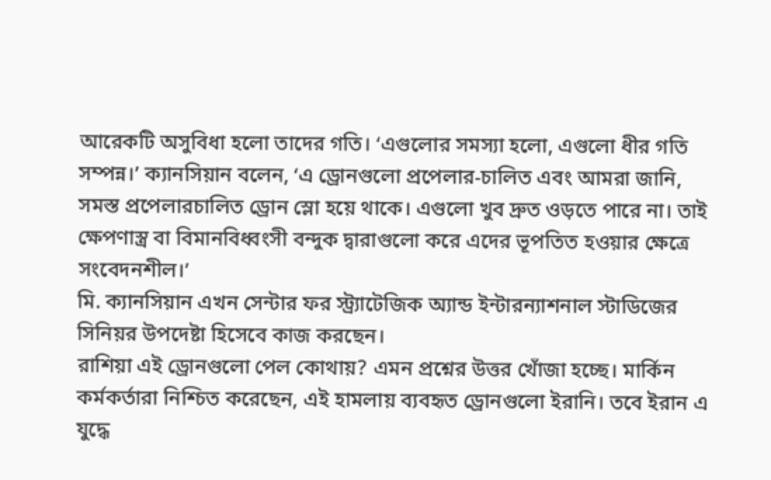আরেকটি অসুবিধা হলো তাদের গতি। ‘এগুলোর সমস্যা হলো, এগুলো ধীর গতি সম্পন্ন।’ ক্যানসিয়ান বলেন, ‘এ ড্রোনগুলো প্রপেলার-চালিত এবং আমরা জানি, সমস্ত প্রপেলারচালিত ড্রোন স্লো হয়ে থাকে। এগুলো খুব দ্রুত ওড়তে পারে না। তাই ক্ষেপণাস্ত্র বা বিমানবিধ্বংসী বন্দুক দ্বারাগুলো করে এদের ভূপতিত হওয়ার ক্ষেত্রে সংবেদনশীল।’
মি. ক্যানসিয়ান এখন সেন্টার ফর স্ট্র্যাটেজিক অ্যান্ড ইন্টারন্যাশনাল স্টাডিজের সিনিয়র উপদেষ্টা হিসেবে কাজ করছেন।
রাশিয়া এই ড্রোনগুলো পেল কোথায়? এমন প্রশ্নের উত্তর খোঁজা হচ্ছে। মার্কিন কর্মকর্তারা নিশ্চিত করেছেন, এই হামলায় ব্যবহৃত ড্রোনগুলো ইরানি। তবে ইরান এ যুদ্ধে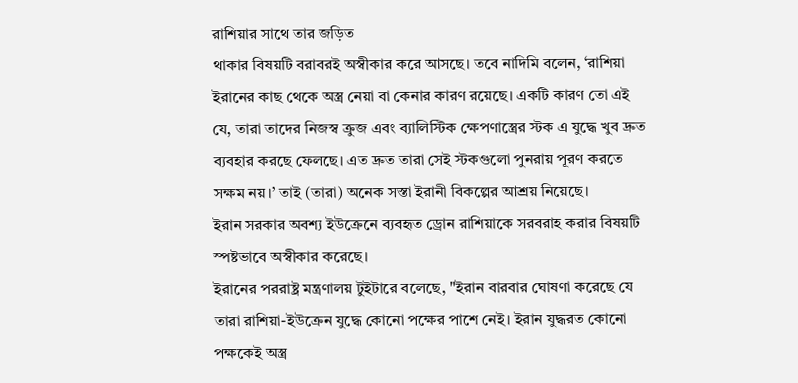রাশিয়ার সাথে তার জড়িত
থাকার বিষয়টি বরাবরই অস্বীকার করে আসছে। তবে নাদিমি বলেন, ‘রাশিয়া ইরানের কাছ থেকে অস্ত্র নেয়া বা কেনার কারণ রয়েছে। একটি কারণ তো এই যে, তারা তাদের নিজস্ব ক্রুজ এবং ব্যালিস্টিক ক্ষেপণাস্ত্রের স্টক এ যুদ্ধে খুব দ্রুত ব্যবহার করছে ফেলছে। এত দ্রুত তারা সেই স্টকগুলো পুনরায় পূরণ করতে সক্ষম নয়।’ তাই (তারা) অনেক সস্তা ইরানী বিকল্পের আশ্রয় নিয়েছে।
ইরান সরকার অবশ্য ইউক্রেনে ব্যবহৃত ড্রোন রাশিয়াকে সরবরাহ করার বিষয়টি স্পষ্টভাবে অস্বীকার করেছে।
ইরানের পররাষ্ট্র মন্ত্রণালয় টুইটারে বলেছে, "ইরান বারবার ঘোষণা করেছে যে তারা রাশিয়া-ইউক্রেন যুদ্ধে কোনো পক্ষের পাশে নেই। ইরান যুদ্ধরত কোনো পক্ষকেই অস্ত্র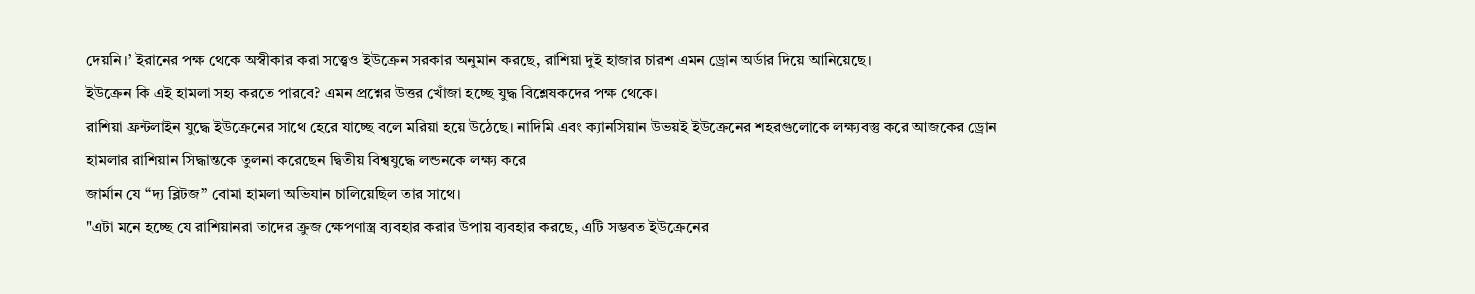দেয়নি।’ ইরানের পক্ষ থেকে অস্বীকার করা সত্ত্বেও ইউক্রেন সরকার অনুমান করছে, রাশিয়া দুই হাজার চারশ এমন ড্রোন অর্ডার দিয়ে আনিয়েছে।
ইউক্রেন কি এই হামলা সহ্য করতে পারবে? এমন প্রশ্নের উত্তর খোঁজা হচ্ছে যুদ্ধ বিশ্লেষকদের পক্ষ থেকে।
রাশিয়া ফ্রন্টলাইন যুদ্ধে ইউক্রেনের সাথে হেরে যাচ্ছে বলে মরিয়া হয়ে উঠেছে। নাদিমি এবং ক্যানসিয়ান উভয়ই ইউক্রেনের শহরগুলোকে লক্ষ্যবস্তু করে আজকের ড্রোন হামলার রাশিয়ান সিদ্ধান্তকে তুলনা করেছেন দ্বিতীয় বিশ্বযুদ্ধে লন্ডনকে লক্ষ্য করে
জার্মান যে “দ্য ব্লিটজ” বোমা হামলা অভিযান চালিয়েছিল তার সাথে।
"এটা মনে হচ্ছে যে রাশিয়ানরা তাদের ক্রুজ ক্ষেপণাস্ত্র ব্যবহার করার উপায় ব্যবহার করছে, এটি সম্ভবত ইউক্রেনের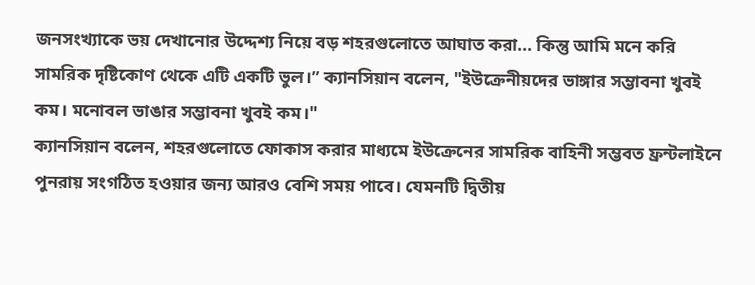জনসংখ্যাকে ভয় দেখানোর উদ্দেশ্য নিয়ে বড় শহরগুলোতে আঘাত করা... কিন্তু আমি মনে করি সামরিক দৃষ্টিকোণ থেকে এটি একটি ভুল।” ক্যানসিয়ান বলেন, "ইউক্রেনীয়দের ভাঙ্গার সম্ভাবনা খুবই কম। মনোবল ভাঙার সম্ভাবনা খুবই কম।"
ক্যানসিয়ান বলেন, শহরগুলোতে ফোকাস করার মাধ্যমে ইউক্রেনের সামরিক বাহিনী সম্ভবত ফ্রন্টলাইনে পুনরায় সংগঠিত হওয়ার জন্য আরও বেশি সময় পাবে। যেমনটি দ্বিতীয়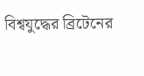বিশ্বযুদ্ধের ব্রিটেনের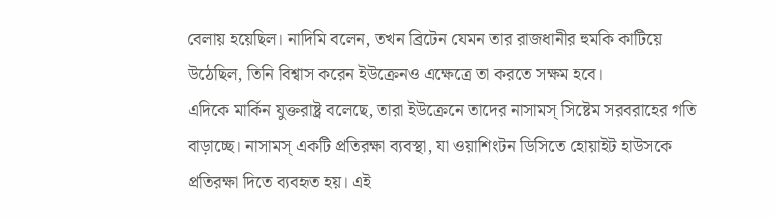বেলায় হয়েছিল। নাদিমি বলেন, তখন ব্রিটেন যেমন তার রাজধানীর হুমকি কাটিয়ে উঠেছিল, তিনি বিশ্বাস করেন ইউক্রেনও এক্ষেত্রে তা করতে সক্ষম হবে।
এদিকে মার্কিন যুক্তরাষ্ট্র বলেছে, তারা ইউক্রেনে তাদের নাসামস্ সিষ্টেম সরবরাহের গতি বাড়াচ্ছে। নাসামস্ একটি প্রতিরক্ষা ব্যবস্থা, যা ওয়াশিংটন ডিসিতে হোয়াইট হাউসকে প্রতিরক্ষা দিতে ব্যবহৃত হয়। এই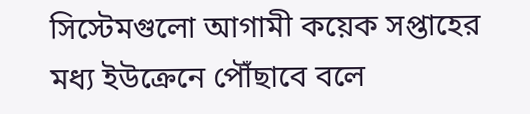সিস্টেমগুলো আগামী কয়েক সপ্তাহের মধ্য ইউক্রেনে পৌঁছাবে বলে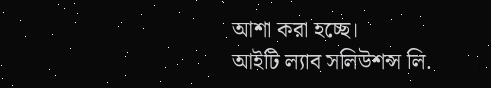আশা করা হচ্ছে।
আইটি ল্যাব সলিউশন্স লি.